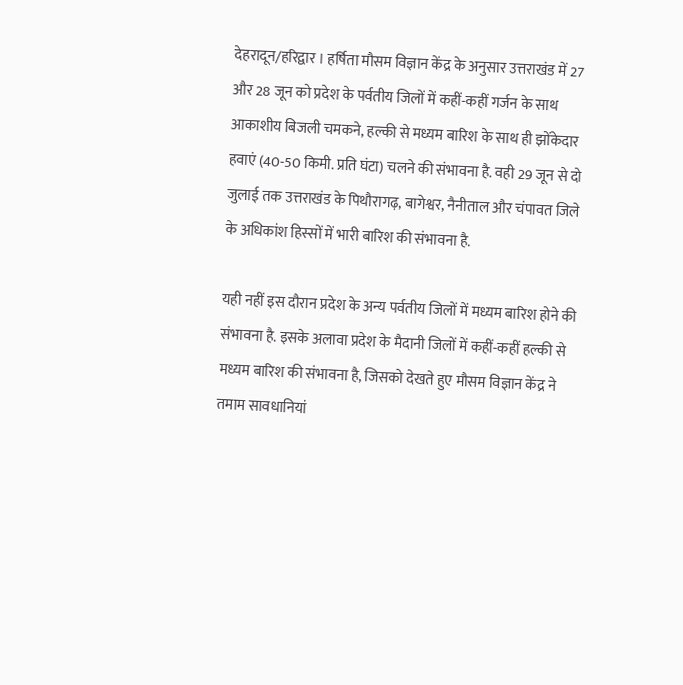देहरादून/हरिद्वार । हर्षिता मौसम विज्ञान केंद्र के अनुसार उत्तराखंड में 27 और 28 जून को प्रदेश के पर्वतीय जिलों में कहीं-कहीं गर्जन के साथ आकाशीय बिजली चमकने, हल्की से मध्यम बारिश के साथ ही झोंकेदार हवाएं (40-50 किमी. प्रति घंटा) चलने की संभावना है. वही 29 जून से दो जुलाई तक उत्तराखंड के पिथौरागढ़, बागेश्वर, नैनीताल और चंपावत जिले के अधिकांश हिस्सों में भारी बारिश की संभावना है.

यही नहीं इस दौरान प्रदेश के अन्य पर्वतीय जिलों में मध्यम बारिश होने की संभावना है. इसके अलावा प्रदेश के मैदानी जिलों में कहीं-कहीं हल्की से मध्यम बारिश की संभावना है, जिसको देखते हुए मौसम विज्ञान केंद्र ने तमाम सावधानियां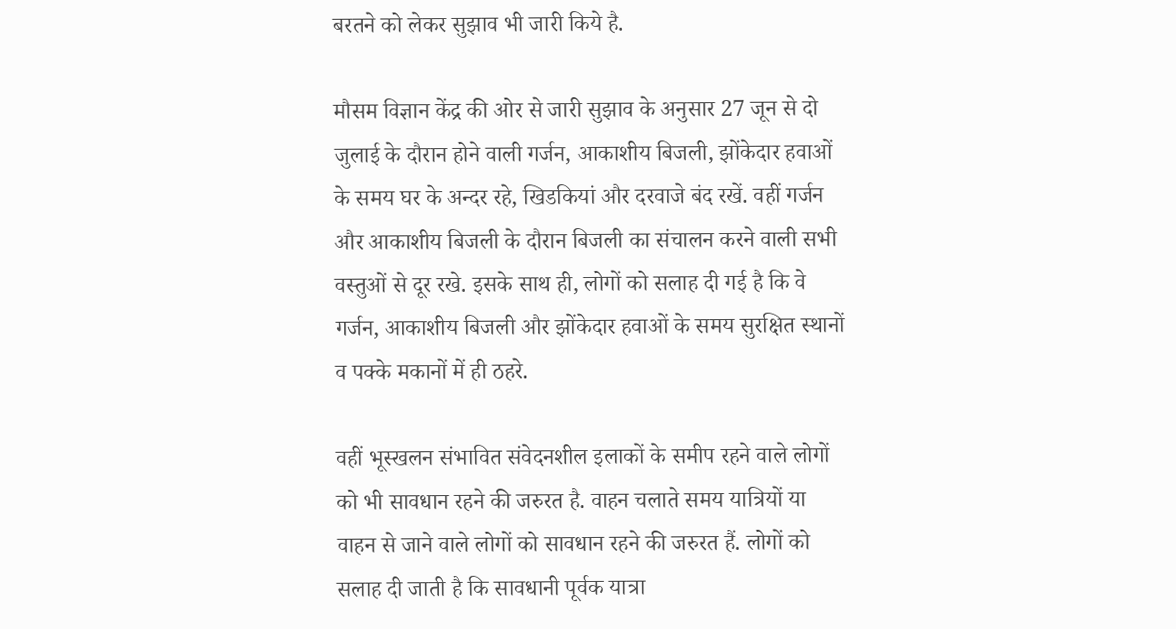बरतने को लेकर सुझाव भी जारी किये है.

मौसम विज्ञान केंद्र की ओर से जारी सुझाव के अनुसार 27 जून से दो जुलाई के दौरान होने वाली गर्जन, आकाशीय बिजली, झोंकेदार हवाओं के समय घर के अन्दर रहे, खिडकियां और दरवाजे बंद रखें. वहीं गर्जन और आकाशीय बिजली के दौरान बिजली का संचालन करने वाली सभी वस्तुओं से दूर रखे. इसके साथ ही, लोगों को सलाह दी गई है कि वे गर्जन, आकाशीय बिजली और झोंकेदार हवाओं के समय सुरक्षित स्थानों व पक्के मकानों में ही ठहरे.

वहीं भूस्खलन संभावित संवेदनशील इलाकों के समीप रहने वाले लोगों को भी सावधान रहने की जरुरत है. वाहन चलाते समय यात्रियों या वाहन से जाने वाले लोगों को सावधान रहने की जरुरत हैं. लोगों को सलाह दी जाती है कि सावधानी पूर्वक यात्रा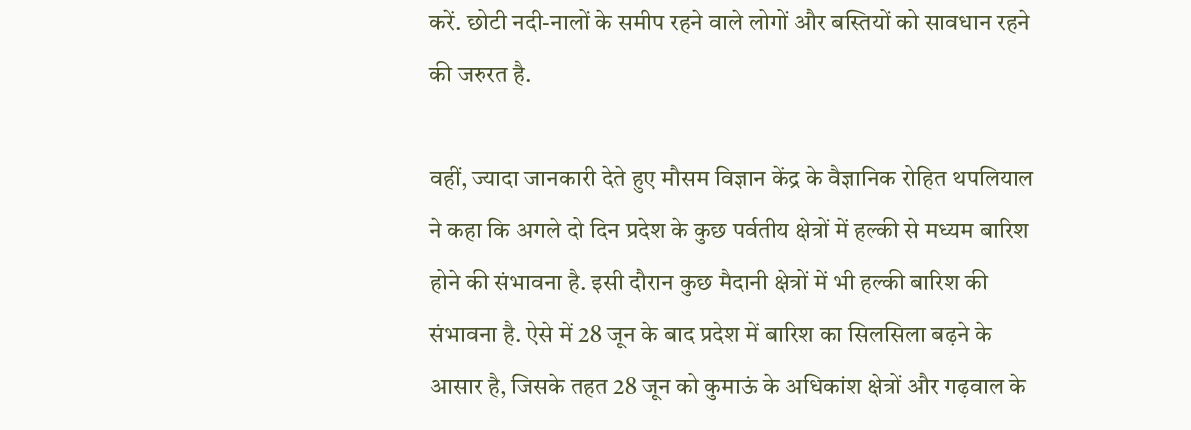करें. छोटी नदी-नालों के समीप रहने वाले लोगों और बस्तियों को सावधान रहने की जरुरत है.

वहीं, ज्यादा जानकारी देते हुए मौसम विज्ञान केंद्र के वैज्ञानिक रोहित थपलियाल ने कहा कि अगले दो दिन प्रदेश के कुछ पर्वतीय क्षेत्रों में हल्की से मध्यम बारिश होने की संभावना है. इसी दौरान कुछ मैदानी क्षेत्रों में भी हल्की बारिश की संभावना है. ऐसे में 28 जून के बाद प्रदेश में बारिश का सिलसिला बढ़ने के आसार है, जिसके तहत 28 जून को कुमाऊं के अधिकांश क्षेत्रों और गढ़वाल के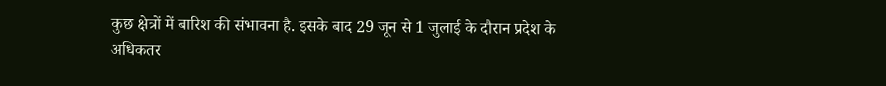कुछ क्षेत्रों में बारिश की संभावना है. इसके बाद 29 जून से 1 जुलाई के दौरान प्रदेश के अधिकतर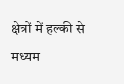क्षेत्रों में हल्की से मध्यम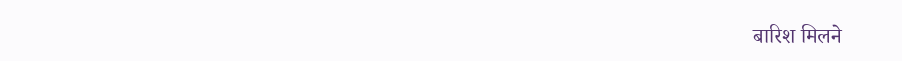बारिश मिलने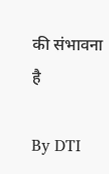की संभावना है

By DTI